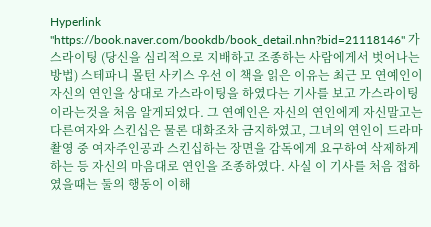Hyperlink "https://book.naver.com/bookdb/book_detail.nhn?bid=21118146" 가스라이팅 (당신을 심리적으로 지배하고 조종하는 사람에게서 벗어나는 방법) 스테파니 몰턴 사키스 우선 이 책을 읽은 이유는 최근 모 연예인이 자신의 연인을 상대로 가스라이팅을 하였다는 기사를 보고 가스라이팅 이라는것을 처음 알게되었다. 그 연예인은 자신의 연인에게 자신말고는 다른여자와 스킨십은 물론 대화조차 금지하였고, 그녀의 연인이 드라마촬영 중 여자주인공과 스킨십하는 장면을 감독에게 요구하여 삭제하게하는 등 자신의 마음대로 연인을 조종하였다. 사실 이 기사를 처음 접하였을때는 둘의 행동이 이해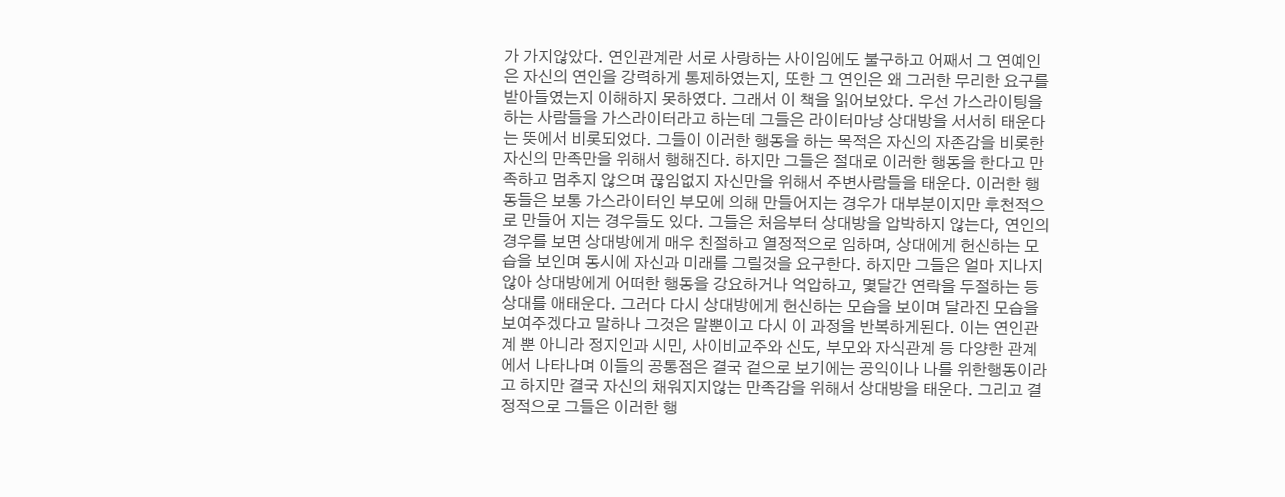가 가지않았다. 연인관계란 서로 사랑하는 사이임에도 불구하고 어째서 그 연예인은 자신의 연인을 강력하게 통제하였는지, 또한 그 연인은 왜 그러한 무리한 요구를 받아들였는지 이해하지 못하였다. 그래서 이 책을 읽어보았다. 우선 가스라이팅을하는 사람들을 가스라이터라고 하는데 그들은 라이터마냥 상대방을 서서히 태운다는 뜻에서 비롯되었다. 그들이 이러한 행동을 하는 목적은 자신의 자존감을 비롯한 자신의 만족만을 위해서 행해진다. 하지만 그들은 절대로 이러한 행동을 한다고 만족하고 멈추지 않으며 끊임없지 자신만을 위해서 주변사람들을 태운다. 이러한 행동들은 보통 가스라이터인 부모에 의해 만들어지는 경우가 대부분이지만 후천적으로 만들어 지는 경우들도 있다. 그들은 처음부터 상대방을 압박하지 않는다, 연인의 경우를 보면 상대방에게 매우 친절하고 열정적으로 임하며, 상대에게 헌신하는 모습을 보인며 동시에 자신과 미래를 그릴것을 요구한다. 하지만 그들은 얼마 지나지않아 상대방에게 어떠한 행동을 강요하거나 억압하고, 몇달간 연락을 두절하는 등 상대를 애태운다. 그러다 다시 상대방에게 헌신하는 모습을 보이며 달라진 모습을 보여주겠다고 말하나 그것은 말뿐이고 다시 이 과정을 반복하게된다. 이는 연인관계 뿐 아니라 정지인과 시민, 사이비교주와 신도, 부모와 자식관계 등 다양한 관계에서 나타나며 이들의 공통점은 결국 겉으로 보기에는 공익이나 나를 위한행동이라고 하지만 결국 자신의 채워지지않는 만족감을 위해서 상대방을 태운다. 그리고 결정적으로 그들은 이러한 행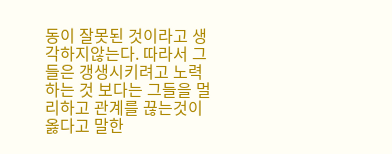동이 잘못된 것이라고 생각하지않는다. 따라서 그들은 갱생시키려고 노력하는 것 보다는 그들을 멀리하고 관계를 끊는것이 옳다고 말한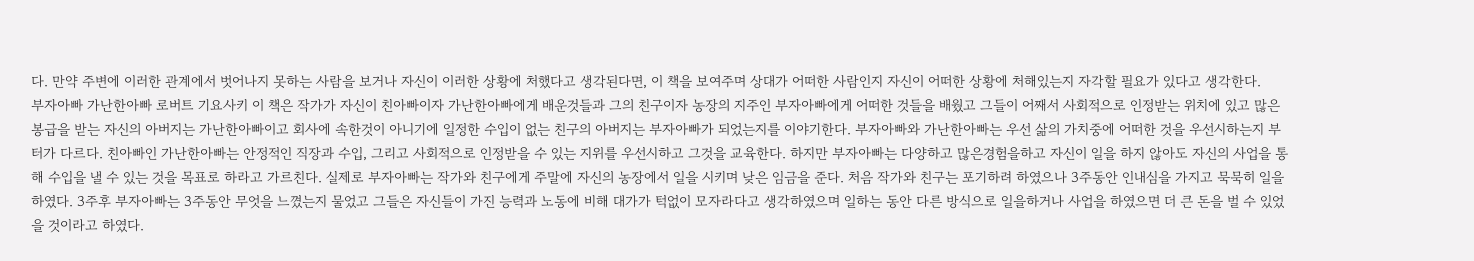다. 만약 주변에 이러한 관계에서 벗어나지 못하는 사람을 보거나 자신이 이러한 상황에 처했다고 생각된다면, 이 책을 보여주며 상대가 어떠한 사람인지 자신이 어떠한 상황에 처해있는지 자각할 필요가 있다고 생각한다.
부자아빠 가난한아빠 로버트 기요사키 이 책은 작가가 자신이 친아빠이자 가난한아빠에게 배운것들과 그의 친구이자 농장의 지주인 부자아빠에게 어떠한 것들을 배웠고 그들이 어째서 사회적으로 인정받는 위치에 있고 많은 봉급을 받는 자신의 아버지는 가난한아빠이고 회사에 속한것이 아니기에 일정한 수입이 없는 친구의 아버지는 부자아빠가 되었는지를 이야기한다. 부자아빠와 가난한아빠는 우선 삶의 가치중에 어떠한 것을 우선시하는지 부터가 다르다. 친아빠인 가난한아빠는 안정적인 직장과 수입, 그리고 사회적으로 인정받을 수 있는 지위를 우선시하고 그것을 교육한다. 하지만 부자아빠는 다양하고 많은경험을하고 자신이 일을 하지 않아도 자신의 사업을 통해 수입을 낼 수 있는 것을 목표로 하라고 가르친다. 실제로 부자아빠는 작가와 친구에게 주말에 자신의 농장에서 일을 시키며 낮은 임금을 준다. 처음 작가와 친구는 포기하려 하였으나 3주동안 인내심을 가지고 묵묵히 일을 하였다. 3주후 부자아빠는 3주동안 무엇을 느꼈는지 물었고 그들은 자신들이 가진 능력과 노동에 비해 대가가 턱없이 모자라다고 생각하였으며 일하는 동안 다른 방식으로 일을하거나 사업을 하였으면 더 큰 돈을 벌 수 있었을 것이라고 하였다.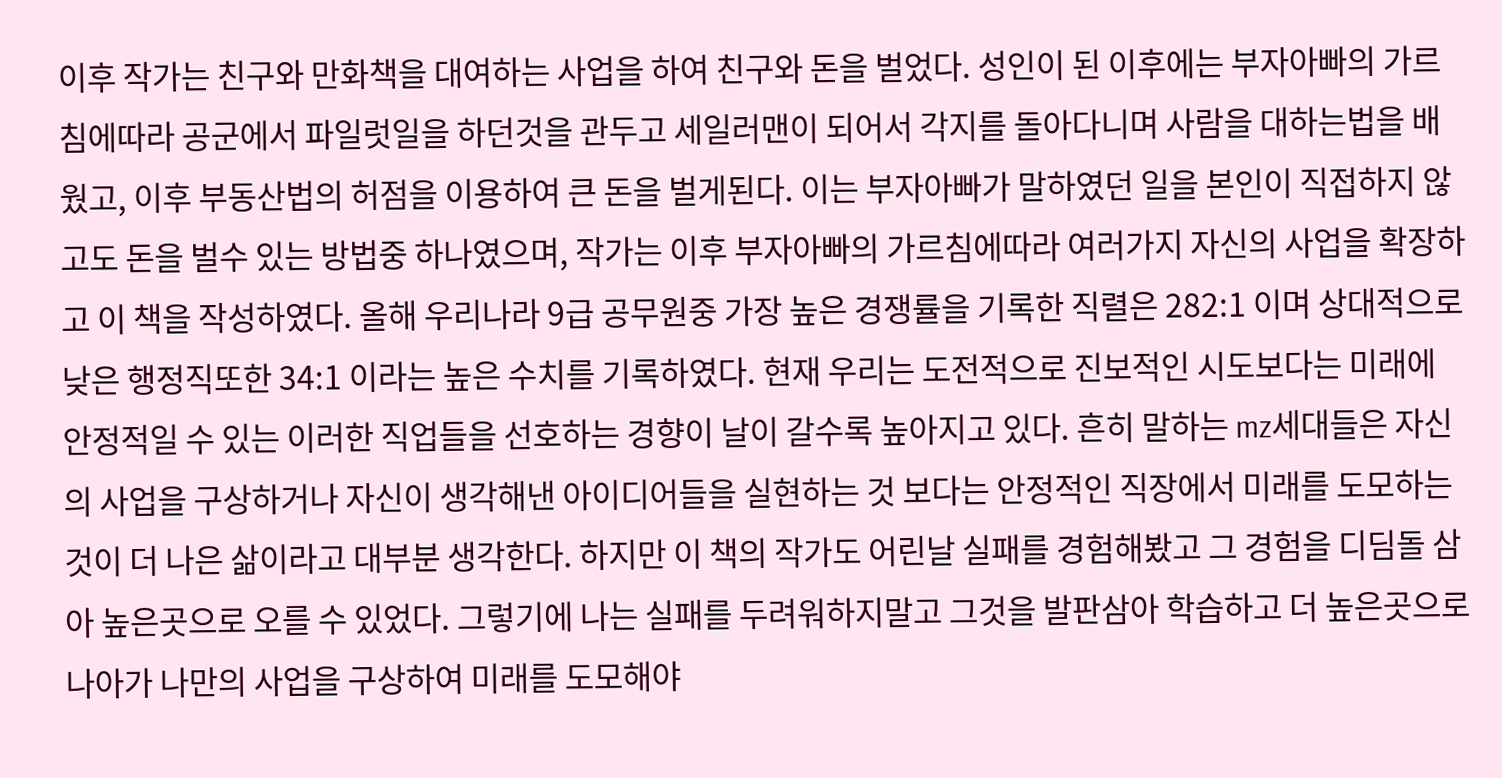이후 작가는 친구와 만화책을 대여하는 사업을 하여 친구와 돈을 벌었다. 성인이 된 이후에는 부자아빠의 가르침에따라 공군에서 파일럿일을 하던것을 관두고 세일러맨이 되어서 각지를 돌아다니며 사람을 대하는법을 배웠고, 이후 부동산법의 허점을 이용하여 큰 돈을 벌게된다. 이는 부자아빠가 말하였던 일을 본인이 직접하지 않고도 돈을 벌수 있는 방법중 하나였으며, 작가는 이후 부자아빠의 가르침에따라 여러가지 자신의 사업을 확장하고 이 책을 작성하였다. 올해 우리나라 9급 공무원중 가장 높은 경쟁률을 기록한 직렬은 282:1 이며 상대적으로 낮은 행정직또한 34:1 이라는 높은 수치를 기록하였다. 현재 우리는 도전적으로 진보적인 시도보다는 미래에 안정적일 수 있는 이러한 직업들을 선호하는 경향이 날이 갈수록 높아지고 있다. 흔히 말하는 mz세대들은 자신의 사업을 구상하거나 자신이 생각해낸 아이디어들을 실현하는 것 보다는 안정적인 직장에서 미래를 도모하는 것이 더 나은 삶이라고 대부분 생각한다. 하지만 이 책의 작가도 어린날 실패를 경험해봤고 그 경험을 디딤돌 삼아 높은곳으로 오를 수 있었다. 그렇기에 나는 실패를 두려워하지말고 그것을 발판삼아 학습하고 더 높은곳으로 나아가 나만의 사업을 구상하여 미래를 도모해야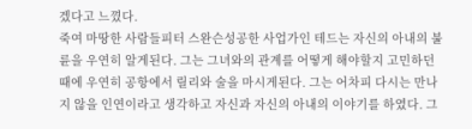겠다고 느꼈다.
죽여 마땅한 사람들피터 스완슨성공한 사업가인 테드는 자신의 아내의 불륜을 우연히 알게된다. 그는 그녀와의 관계를 어떻게 해야할지 고민하던때에 우연히 공항에서 릴리와 술을 마시게된다. 그는 어차피 다시는 만나지 않을 인연이라고 생각하고 자신과 자신의 아내의 이야기를 하였다. 그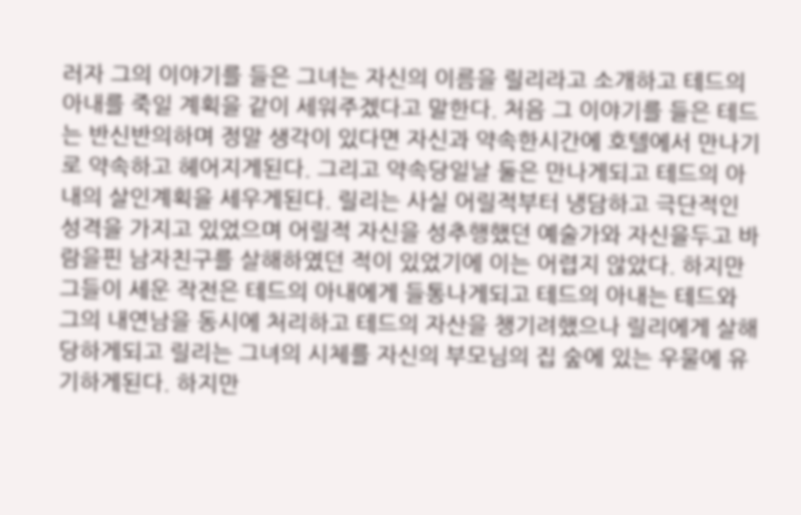러자 그의 이야기를 들은 그녀는 자신의 이름을 릴리라고 소개하고 테드의 아내를 죽일 계획을 같이 세워주겠다고 말한다. 처음 그 이야기를 들은 테드는 반신반의하며 정말 생각이 있다면 자신과 약속한시간에 호텔에서 만나기로 약속하고 헤어지게된다. 그리고 약속당일날 둘은 만나게되고 테드의 아내의 살인계획을 세우게된다. 릴리는 사실 어릴적부터 냉담하고 극단적인 성격을 가지고 있었으며 어릴적 자신을 성추행했던 예술가와 자신을두고 바람을핀 남자친구를 살해하였던 적이 있었기에 이는 어렵지 않았다. 하지만 그들이 세운 작전은 테드의 아내에게 들통나게되고 테드의 아내는 테드와 그의 내연남을 동시에 처리하고 테드의 자산을 챙기려했으나 릴리에게 살해당하게되고 릴리는 그녀의 시체를 자신의 부모님의 집 숲에 있는 우물에 유기하게된다. 하지만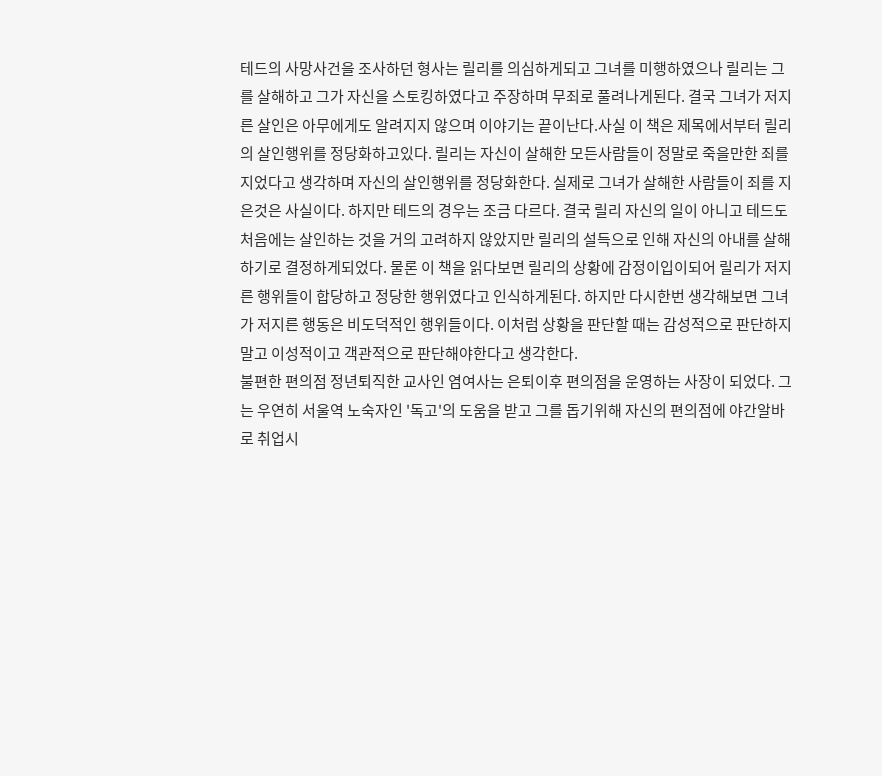테드의 사망사건을 조사하던 형사는 릴리를 의심하게되고 그녀를 미행하였으나 릴리는 그를 살해하고 그가 자신을 스토킹하였다고 주장하며 무죄로 풀려나게된다. 결국 그녀가 저지른 살인은 아무에게도 알려지지 않으며 이야기는 끝이난다.사실 이 책은 제목에서부터 릴리의 살인행위를 정당화하고있다. 릴리는 자신이 살해한 모든사람들이 정말로 죽을만한 죄를 지었다고 생각하며 자신의 살인행위를 정당화한다. 실제로 그녀가 살해한 사람들이 죄를 지은것은 사실이다. 하지만 테드의 경우는 조금 다르다. 결국 릴리 자신의 일이 아니고 테드도 처음에는 살인하는 것을 거의 고려하지 않았지만 릴리의 설득으로 인해 자신의 아내를 살해하기로 결정하게되었다. 물론 이 책을 읽다보면 릴리의 상황에 감정이입이되어 릴리가 저지른 행위들이 합당하고 정당한 행위였다고 인식하게된다. 하지만 다시한번 생각해보면 그녀가 저지른 행동은 비도덕적인 행위들이다. 이처럼 상황을 판단할 때는 감성적으로 판단하지말고 이성적이고 객관적으로 판단해야한다고 생각한다.
불편한 편의점 정년퇴직한 교사인 염여사는 은퇴이후 편의점을 운영하는 사장이 되었다. 그는 우연히 서울역 노숙자인 '독고'의 도움을 받고 그를 돕기위해 자신의 편의점에 야간알바로 취업시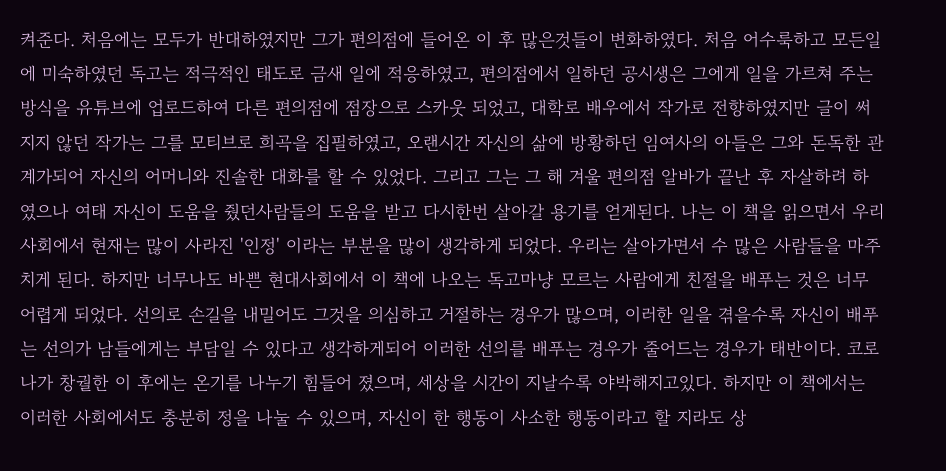켜준다. 처음에는 모두가 반대하였지만 그가 편의점에 들어온 이 후 많은것들이 변화하였다. 처음 어수룩하고 모든일에 미숙하였던 독고는 적극적인 태도로 금새 일에 적응하였고, 편의점에서 일하던 공시생은 그에게 일을 가르쳐 주는 방식을 유튜브에 업로드하여 다른 편의점에 점장으로 스카웃 되었고, 대학로 배우에서 작가로 전향하였지만 글이 써지지 않던 작가는 그를 모티브로 희곡을 집필하였고, 오랜시간 자신의 삶에 방황하던 임여사의 아들은 그와 돈독한 관계가되어 자신의 어머니와 진솔한 대화를 할 수 있었다. 그리고 그는 그 해 겨울 편의점 알바가 끝난 후 자살하려 하였으나 여태 자신이 도움을 줬던사람들의 도움을 받고 다시한번 살아갈 용기를 얻게된다. 나는 이 책을 읽으면서 우리사회에서 현재는 많이 사라진 '인정' 이라는 부분을 많이 생각하게 되었다. 우리는 살아가면서 수 많은 사람들을 마주치게 된다. 하지만 너무나도 바쁜 현대사회에서 이 책에 나오는 독고마냥 모르는 사람에게 친절을 배푸는 것은 너무 어렵게 되었다. 선의로 손길을 내밀어도 그것을 의심하고 거절하는 경우가 많으며, 이러한 일을 겪을수록 자신이 배푸는 선의가 남들에게는 부담일 수 있다고 생각하게되어 이러한 선의를 배푸는 경우가 줄어드는 경우가 태반이다. 코로나가 창궐한 이 후에는 온기를 나누기 힘들어 졌으며, 세상을 시간이 지날수록 야박해지고있다. 하지만 이 책에서는 이러한 사회에서도 충분히 정을 나눌 수 있으며, 자신이 한 행동이 사소한 행동이라고 할 지라도 상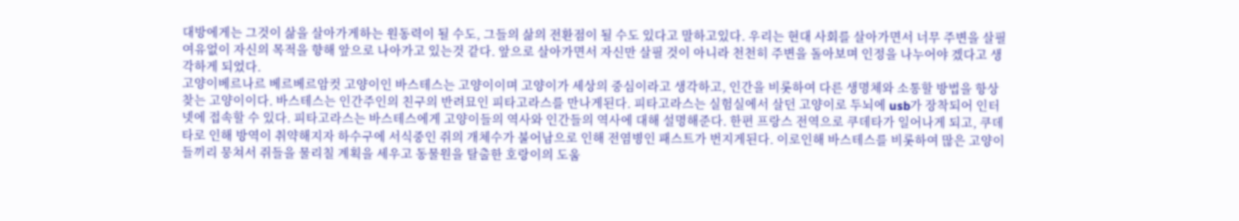대방에게는 그것이 삶을 살아가게하는 원동력이 될 수도, 그들의 삶의 전환점이 될 수도 있다고 말하고있다. 우리는 현대 사회를 살아가면서 너무 주변을 살필 여유없이 자신의 목적을 향해 앞으로 나아가고 있는것 같다. 앞으로 살아가면서 자신만 살필 것이 아니라 천천히 주변을 돌아보며 인정을 나누어야 겠다고 생각하게 되었다.
고양이베르나르 베르베르암컷 고양이인 바스테스는 고양이이며 고양이가 세상의 중심이라고 생각하고, 인간을 비롯하여 다른 생명체와 소통할 방법을 항상 찾는 고양이이다. 바스테스는 인간주인의 친구의 반려묘인 피타고라스를 만나게된다. 피타고라스는 실험실에서 살던 고양이로 두뇌에 usb가 장착되어 인터넷에 접속할 수 있다. 피타고라스는 바스테스에게 고양이들의 역사와 인간들의 역사에 대해 설명해준다. 한편 프랑스 전역으로 쿠데타가 일어나게 되고, 쿠데타로 인해 방역이 취약해지자 하수구에 서식중인 쥐의 개체수가 불어남으로 인해 전염병인 패스트가 번지게된다. 이로인해 바스테스를 비롯하여 많은 고양이들끼리 뭉쳐서 쥐들을 물리칠 계획을 세우고 동물원을 탈출한 호랑이의 도움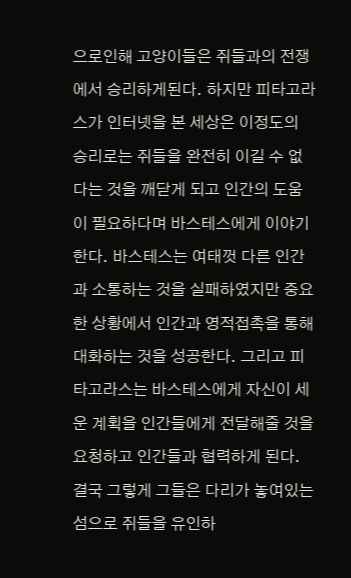으로인해 고양이들은 쥐들과의 전쟁에서 승리하게된다. 하지만 피타고라스가 인터넷을 본 세상은 이정도의 승리로는 쥐들을 완전히 이길 수 없다는 것을 깨닫게 되고 인간의 도움이 필요하다며 바스테스에게 이야기한다. 바스테스는 여태껏 다른 인간과 소통하는 것을 실패하였지만 중요한 상황에서 인간과 영적접촉을 통해 대화하는 것을 성공한다. 그리고 피타고라스는 바스테스에게 자신이 세운 계획을 인간들에게 전달해줄 것을 요청하고 인간들과 협력하게 된다. 결국 그렇게 그들은 다리가 놓여있는 섬으로 쥐들을 유인하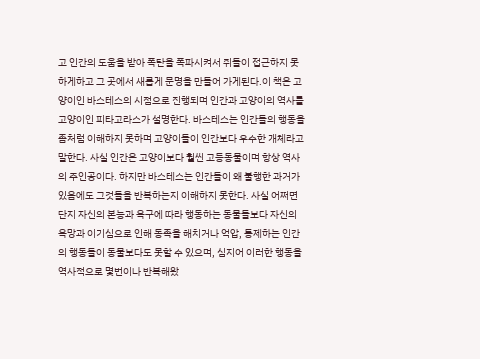고 인간의 도움을 받아 폭탄을 폭파시켜서 쥐들이 접근하지 못하게하고 그 곳에서 새롭게 문명을 만들어 가게된다.이 책은 고양이인 바스테스의 시점으로 진행되며 인간과 고양이의 역사를 고양이인 피타고라스가 설명한다. 바스테스는 인간들의 행동을 좀처럼 이해하지 못하며 고양이들이 인간보다 우수한 개체라고 말한다. 사실 인간은 고양이보다 훨씬 고등동물이며 항상 역사의 주인공이다. 하지만 바스테스는 인간들이 왜 불행한 과거가 있음에도 그것들을 반복하는지 이해하지 못한다. 사실 어쩌면 단지 자신의 본능과 욕구에 따라 행동하는 동물들보다 자신의 욕망과 이기심으로 인해 동족을 해치거나 억압, 통제하는 인간의 행동들이 동물보다도 못할 수 있으며, 심지어 이러한 행동을 역사적으로 몇번이나 반복해왔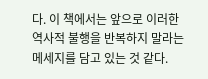다. 이 책에서는 앞으로 이러한 역사적 불행을 반복하지 말라는 메세지를 담고 있는 것 같다.